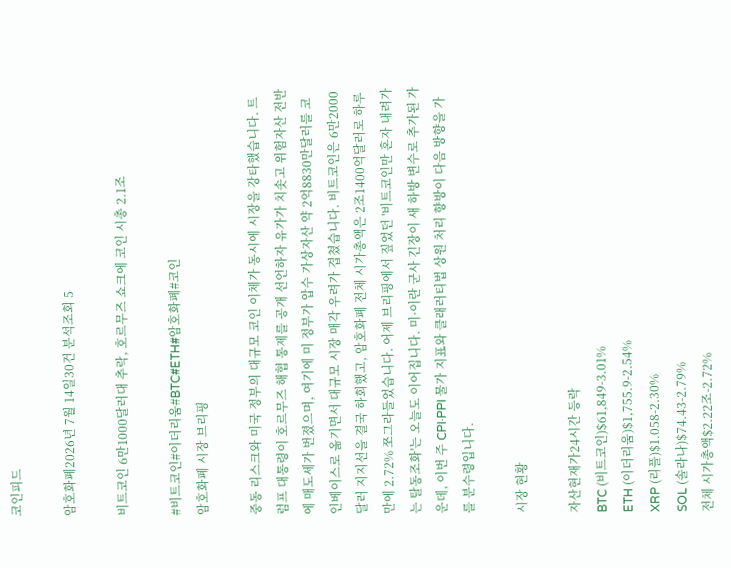코인피드

암호화폐2026년 7월 14일30건 분석조회 5

비트코인 6만1000달러대 추락, 호르무즈 쇼크에 코인 시총 2.1조

#비트코인#이더리움#BTC#ETH#암호화폐#코인
암호화폐 시장 브리핑

중동 리스크와 미국 정부의 대규모 코인 이체가 동시에 시장을 강타했습니다. 트럼프 대통령이 호르무즈 해협 통제를 공개 선언하자 유가가 치솟고 위험자산 전반에 매도세가 번졌으며, 여기에 미 정부가 압수 가상자산 약 2억8830만달러를 코인베이스로 옮기면서 대규모 시장 매각 우려가 겹쳤습니다. 비트코인은 6만2000달러 지지선을 결국 하회했고, 암호화폐 전체 시가총액은 2조1400억달러로 하루 만에 2.72% 쪼그라들었습니다. 어제 브리핑에서 짚었던 '비트코인만 혼자 내려가는 탈동조화'는 오늘도 이어집니다. 미·이란 군사 긴장이 새 하방 변수로 추가된 가운데, 이번 주 CPI·PPI 물가 지표와 클래러티법 상원 처리 향방이 다음 방향을 가를 분수령입니다.

시장 현황

자산현재가24시간 등락
BTC (비트코인)$61,849-3.01%
ETH (이더리움)$1,755.9-2.54%
XRP (리플)$1.058-2.30%
SOL (솔라나)$74.43-2.79%
전체 시가총액$2.22조-2.72%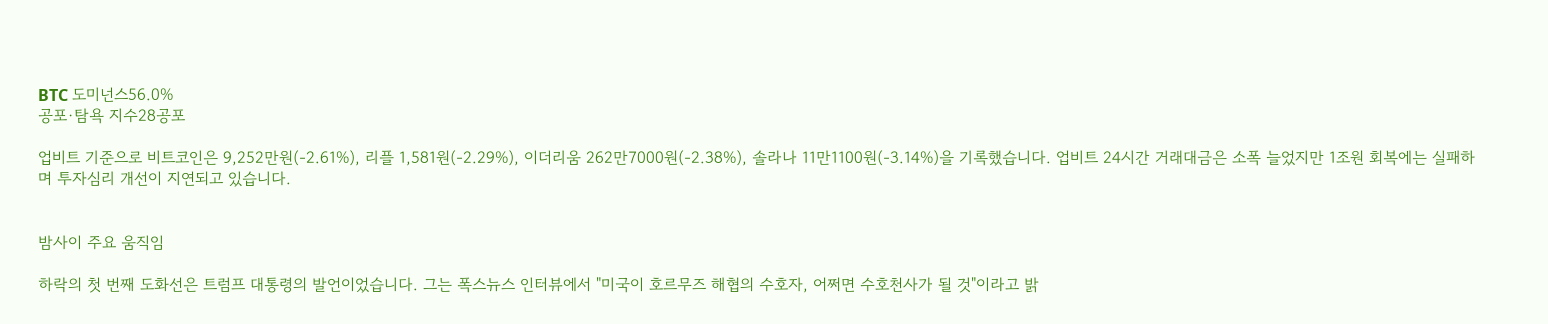BTC 도미넌스56.0%
공포·탐욕 지수28공포

업비트 기준으로 비트코인은 9,252만원(-2.61%), 리플 1,581원(-2.29%), 이더리움 262만7000원(-2.38%), 솔라나 11만1100원(-3.14%)을 기록했습니다. 업비트 24시간 거래대금은 소폭 늘었지만 1조원 회복에는 실패하며 투자심리 개선이 지연되고 있습니다.


밤사이 주요 움직임

하락의 첫 번째 도화선은 트럼프 대통령의 발언이었습니다. 그는 폭스뉴스 인터뷰에서 "미국이 호르무즈 해협의 수호자, 어쩌면 수호천사가 될 것"이라고 밝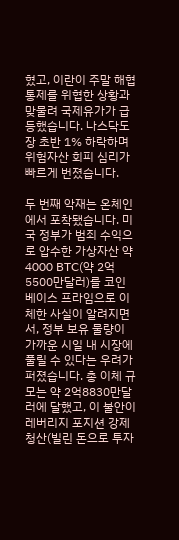혔고, 이란이 주말 해협 통제를 위협한 상황과 맞물려 국제유가가 급등했습니다. 나스닥도 장 초반 1% 하락하며 위험자산 회피 심리가 빠르게 번졌습니다.

두 번째 악재는 온체인에서 포착됐습니다. 미국 정부가 범죄 수익으로 압수한 가상자산 약 4000 BTC(약 2억5500만달러)를 코인베이스 프라임으로 이체한 사실이 알려지면서, 정부 보유 물량이 가까운 시일 내 시장에 풀릴 수 있다는 우려가 퍼졌습니다. 총 이체 규모는 약 2억8830만달러에 달했고, 이 불안이 레버리지 포지션 강제 청산(빌린 돈으로 투자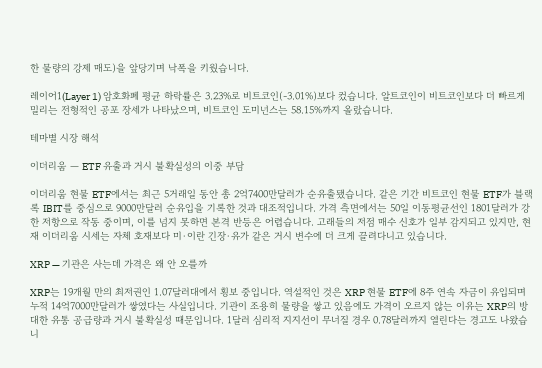한 물량의 강제 매도)을 앞당기며 낙폭을 키웠습니다.

레이어1(Layer 1) 암호화폐 평균 하락률은 3.23%로 비트코인(-3.01%)보다 컸습니다. 알트코인이 비트코인보다 더 빠르게 밀리는 전형적인 공포 장세가 나타났으며, 비트코인 도미넌스는 58.15%까지 올랐습니다.

테마별 시장 해석

이더리움 — ETF 유출과 거시 불확실성의 이중 부담

이더리움 현물 ETF에서는 최근 5거래일 동안 총 2억7400만달러가 순유출됐습니다. 같은 기간 비트코인 현물 ETF가 블랙록 IBIT를 중심으로 9000만달러 순유입을 기록한 것과 대조적입니다. 가격 측면에서는 50일 이동평균선인 1801달러가 강한 저항으로 작동 중이며, 이를 넘지 못하면 본격 반등은 어렵습니다. 고래들의 저점 매수 신호가 일부 감지되고 있지만, 현재 이더리움 시세는 자체 호재보다 미·이란 긴장·유가 같은 거시 변수에 더 크게 끌려다니고 있습니다.

XRP — 기관은 사는데 가격은 왜 안 오를까

XRP는 19개월 만의 최저권인 1.07달러대에서 횡보 중입니다. 역설적인 것은 XRP 현물 ETF에 8주 연속 자금이 유입되며 누적 14억7000만달러가 쌓였다는 사실입니다. 기관이 조용히 물량을 쌓고 있음에도 가격이 오르지 않는 이유는 XRP의 방대한 유통 공급량과 거시 불확실성 때문입니다. 1달러 심리적 지지선이 무너질 경우 0.78달러까지 열린다는 경고도 나왔습니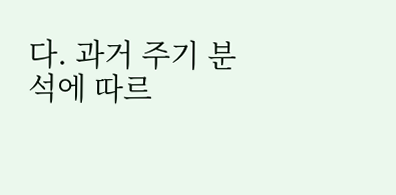다. 과거 주기 분석에 따르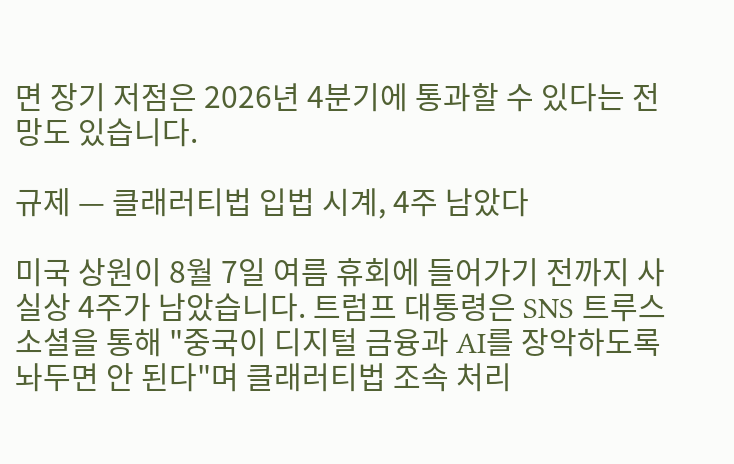면 장기 저점은 2026년 4분기에 통과할 수 있다는 전망도 있습니다.

규제 — 클래러티법 입법 시계, 4주 남았다

미국 상원이 8월 7일 여름 휴회에 들어가기 전까지 사실상 4주가 남았습니다. 트럼프 대통령은 SNS 트루스소셜을 통해 "중국이 디지털 금융과 AI를 장악하도록 놔두면 안 된다"며 클래러티법 조속 처리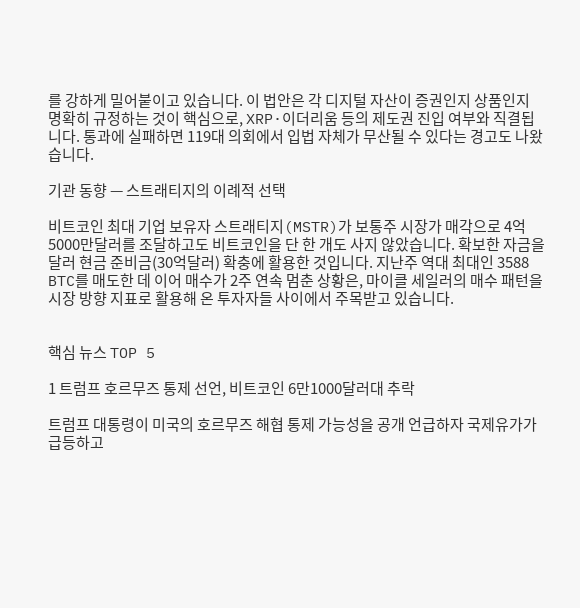를 강하게 밀어붙이고 있습니다. 이 법안은 각 디지털 자산이 증권인지 상품인지 명확히 규정하는 것이 핵심으로, XRP·이더리움 등의 제도권 진입 여부와 직결됩니다. 통과에 실패하면 119대 의회에서 입법 자체가 무산될 수 있다는 경고도 나왔습니다.

기관 동향 — 스트래티지의 이례적 선택

비트코인 최대 기업 보유자 스트래티지(MSTR)가 보통주 시장가 매각으로 4억5000만달러를 조달하고도 비트코인을 단 한 개도 사지 않았습니다. 확보한 자금을 달러 현금 준비금(30억달러) 확충에 활용한 것입니다. 지난주 역대 최대인 3588 BTC를 매도한 데 이어 매수가 2주 연속 멈춘 상황은, 마이클 세일러의 매수 패턴을 시장 방향 지표로 활용해 온 투자자들 사이에서 주목받고 있습니다.


핵심 뉴스 TOP 5

1 트럼프 호르무즈 통제 선언, 비트코인 6만1000달러대 추락

트럼프 대통령이 미국의 호르무즈 해협 통제 가능성을 공개 언급하자 국제유가가 급등하고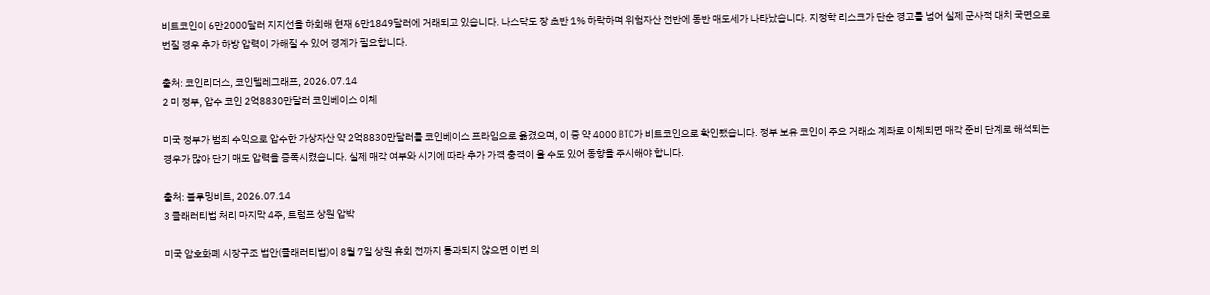비트코인이 6만2000달러 지지선을 하회해 현재 6만1849달러에 거래되고 있습니다. 나스닥도 장 초반 1% 하락하며 위험자산 전반에 동반 매도세가 나타났습니다. 지정학 리스크가 단순 경고를 넘어 실제 군사적 대치 국면으로 번질 경우 추가 하방 압력이 가해질 수 있어 경계가 필요합니다.

출처: 코인리더스, 코인텔레그래프, 2026.07.14
2 미 정부, 압수 코인 2억8830만달러 코인베이스 이체

미국 정부가 범죄 수익으로 압수한 가상자산 약 2억8830만달러를 코인베이스 프라임으로 옮겼으며, 이 중 약 4000 BTC가 비트코인으로 확인됐습니다. 정부 보유 코인이 주요 거래소 계좌로 이체되면 매각 준비 단계로 해석되는 경우가 많아 단기 매도 압력을 증폭시켰습니다. 실제 매각 여부와 시기에 따라 추가 가격 충격이 올 수도 있어 동향을 주시해야 합니다.

출처: 블루밍비트, 2026.07.14
3 클래러티법 처리 마지막 4주, 트럼프 상원 압박

미국 암호화폐 시장구조 법안(클래러티법)이 8월 7일 상원 휴회 전까지 통과되지 않으면 이번 의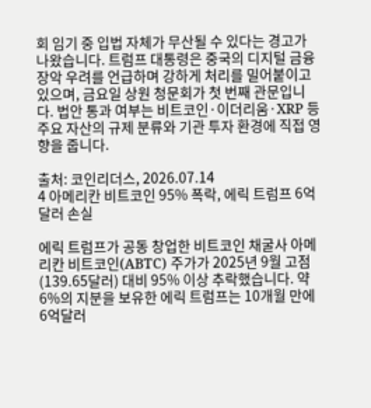회 임기 중 입법 자체가 무산될 수 있다는 경고가 나왔습니다. 트럼프 대통령은 중국의 디지털 금융 장악 우려를 언급하며 강하게 처리를 밀어붙이고 있으며, 금요일 상원 청문회가 첫 번째 관문입니다. 법안 통과 여부는 비트코인·이더리움·XRP 등 주요 자산의 규제 분류와 기관 투자 환경에 직접 영향을 줍니다.

출처: 코인리더스, 2026.07.14
4 아메리칸 비트코인 95% 폭락, 에릭 트럼프 6억달러 손실

에릭 트럼프가 공동 창업한 비트코인 채굴사 아메리칸 비트코인(ABTC) 주가가 2025년 9월 고점(139.65달러) 대비 95% 이상 추락했습니다. 약 6%의 지분을 보유한 에릭 트럼프는 10개월 만에 6억달러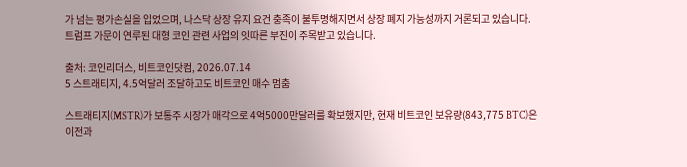가 넘는 평가손실을 입었으며, 나스닥 상장 유지 요건 충족이 불투명해지면서 상장 폐지 가능성까지 거론되고 있습니다. 트럼프 가문이 연루된 대형 코인 관련 사업의 잇따른 부진이 주목받고 있습니다.

출처: 코인리더스, 비트코인닷컴, 2026.07.14
5 스트래티지, 4.5억달러 조달하고도 비트코인 매수 멈춤

스트래티지(MSTR)가 보통주 시장가 매각으로 4억5000만달러를 확보했지만, 현재 비트코인 보유량(843,775 BTC)은 이전과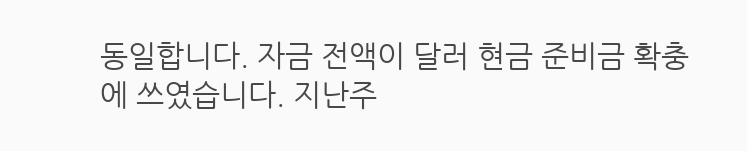동일합니다. 자금 전액이 달러 현금 준비금 확충에 쓰였습니다. 지난주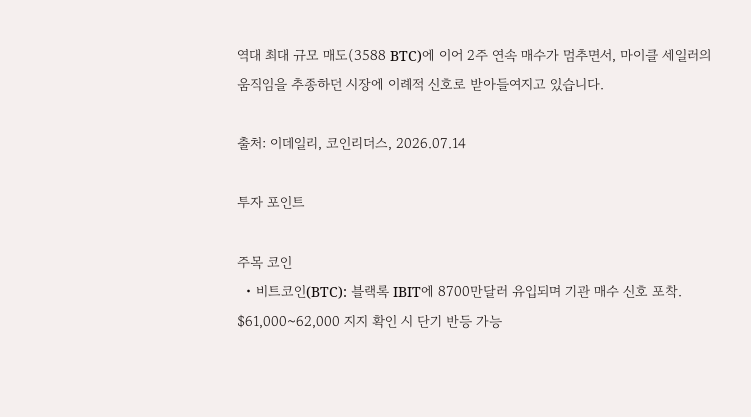역대 최대 규모 매도(3588 BTC)에 이어 2주 연속 매수가 멈추면서, 마이클 세일러의 움직임을 추종하던 시장에 이례적 신호로 받아들여지고 있습니다.

출처: 이데일리, 코인리더스, 2026.07.14

투자 포인트

주목 코인
  • 비트코인(BTC): 블랙록 IBIT에 8700만달러 유입되며 기관 매수 신호 포착. $61,000~62,000 지지 확인 시 단기 반등 가능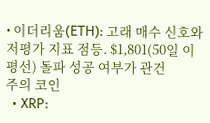• 이더리움(ETH): 고래 매수 신호와 저평가 지표 점등. $1,801(50일 이평선) 돌파 성공 여부가 관건
주의 코인
  • XRP: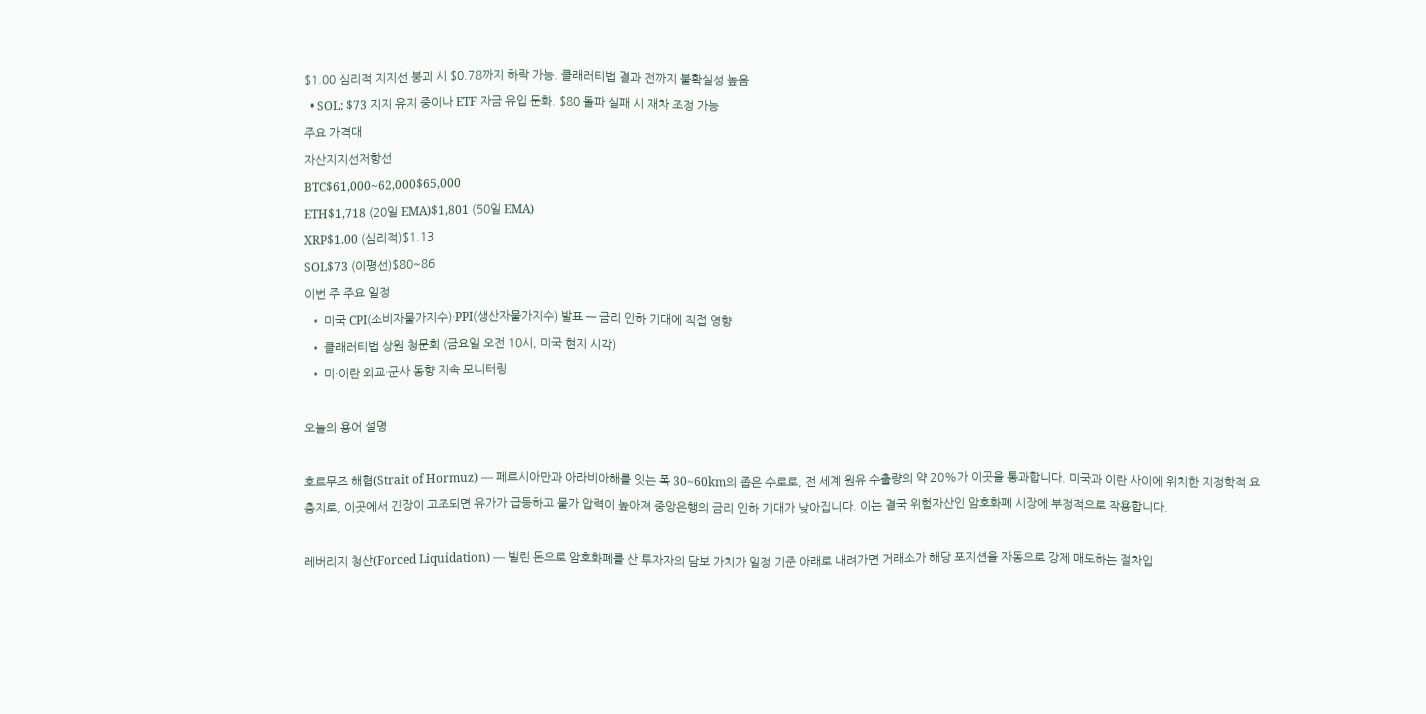$1.00 심리적 지지선 붕괴 시 $0.78까지 하락 가능. 클래러티법 결과 전까지 불확실성 높음
  • SOL: $73 지지 유지 중이나 ETF 자금 유입 둔화. $80 돌파 실패 시 재차 조정 가능
주요 가격대
자산지지선저항선
BTC$61,000~62,000$65,000
ETH$1,718 (20일 EMA)$1,801 (50일 EMA)
XRP$1.00 (심리적)$1.13
SOL$73 (이평선)$80~86
이번 주 주요 일정
  • 미국 CPI(소비자물가지수)·PPI(생산자물가지수) 발표 — 금리 인하 기대에 직접 영향
  • 클래러티법 상원 청문회 (금요일 오전 10시, 미국 현지 시각)
  • 미·이란 외교·군사 동향 지속 모니터링

오늘의 용어 설명

호르무즈 해협(Strait of Hormuz) — 페르시아만과 아라비아해를 잇는 폭 30~60km의 좁은 수로로, 전 세계 원유 수출량의 약 20%가 이곳을 통과합니다. 미국과 이란 사이에 위치한 지정학적 요충지로, 이곳에서 긴장이 고조되면 유가가 급등하고 물가 압력이 높아져 중앙은행의 금리 인하 기대가 낮아집니다. 이는 결국 위험자산인 암호화폐 시장에 부정적으로 작용합니다.

레버리지 청산(Forced Liquidation) — 빌린 돈으로 암호화폐를 산 투자자의 담보 가치가 일정 기준 아래로 내려가면 거래소가 해당 포지션을 자동으로 강제 매도하는 절차입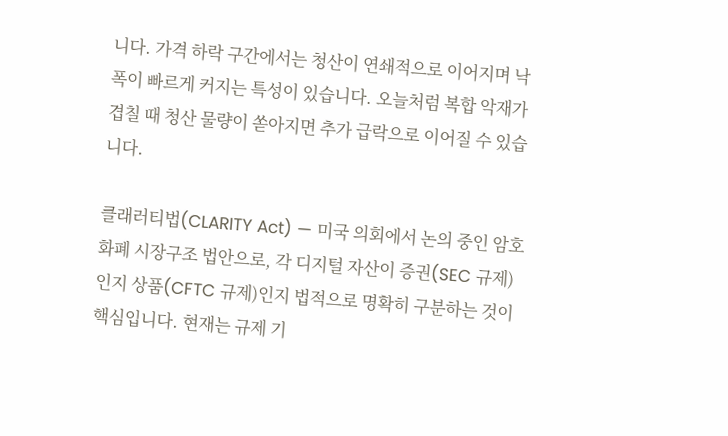니다. 가격 하락 구간에서는 청산이 연쇄적으로 이어지며 낙폭이 빠르게 커지는 특성이 있습니다. 오늘처럼 복합 악재가 겹칠 때 청산 물량이 쏟아지면 추가 급락으로 이어질 수 있습니다.

클래러티법(CLARITY Act) — 미국 의회에서 논의 중인 암호화폐 시장구조 법안으로, 각 디지털 자산이 증권(SEC 규제)인지 상품(CFTC 규제)인지 법적으로 명확히 구분하는 것이 핵심입니다. 현재는 규제 기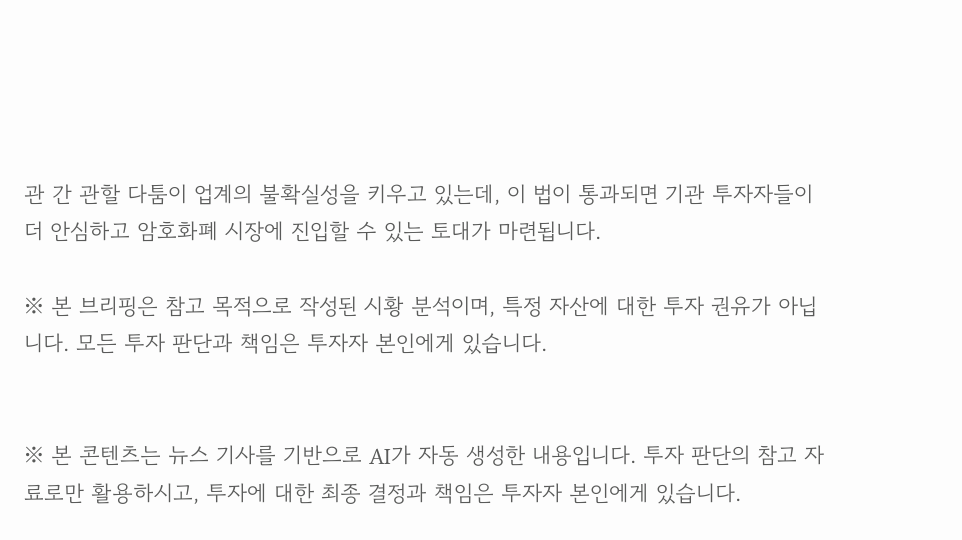관 간 관할 다툼이 업계의 불확실성을 키우고 있는데, 이 법이 통과되면 기관 투자자들이 더 안심하고 암호화폐 시장에 진입할 수 있는 토대가 마련됩니다.

※ 본 브리핑은 참고 목적으로 작성된 시황 분석이며, 특정 자산에 대한 투자 권유가 아닙니다. 모든 투자 판단과 책임은 투자자 본인에게 있습니다.


※ 본 콘텐츠는 뉴스 기사를 기반으로 AI가 자동 생성한 내용입니다. 투자 판단의 참고 자료로만 활용하시고, 투자에 대한 최종 결정과 책임은 투자자 본인에게 있습니다.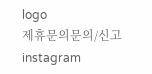logo
제휴문의문의/신고
instagram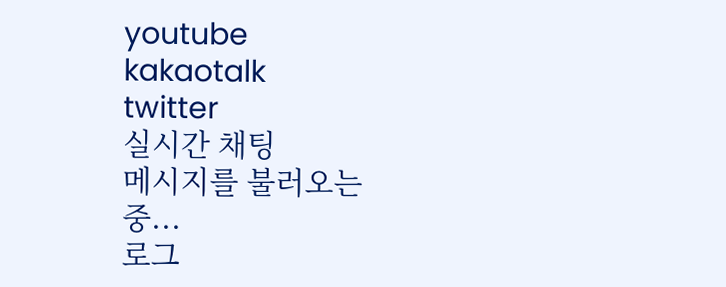youtube
kakaotalk
twitter
실시간 채팅
메시지를 불러오는 중...
로그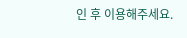인 후 이용해주세요.